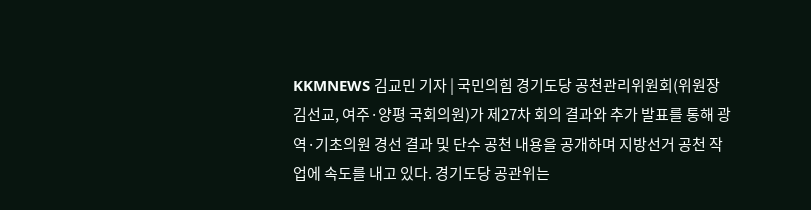KKMNEWS 김교민 기자 | 국민의힘 경기도당 공천관리위원회(위원장 김선교, 여주·양평 국회의원)가 제27차 회의 결과와 추가 발표를 통해 광역·기초의원 경선 결과 및 단수 공천 내용을 공개하며 지방선거 공천 작업에 속도를 내고 있다. 경기도당 공관위는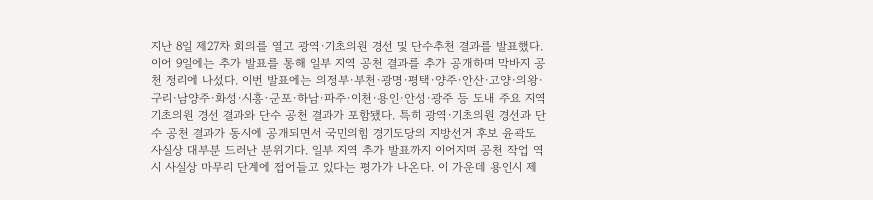지난 8일 제27차 회의를 열고 광역·기초의원 경선 및 단수추천 결과를 발표했다. 이어 9일에는 추가 발표를 통해 일부 지역 공천 결과를 추가 공개하며 막바지 공천 정리에 나섰다. 이번 발표에는 의정부·부천·광명·평택·양주·안산·고양·의왕·구리·남양주·화성·시흥·군포·하남·파주·이천·용인·안성·광주 등 도내 주요 지역 기초의원 경선 결과와 단수 공천 결과가 포함됐다. 특히 광역·기초의원 경선과 단수 공천 결과가 동시에 공개되면서 국민의힘 경기도당의 지방선거 후보 윤곽도 사실상 대부분 드러난 분위기다. 일부 지역 추가 발표까지 이어지며 공천 작업 역시 사실상 마무리 단계에 접어들고 있다는 평가가 나온다. 이 가운데 용인시 제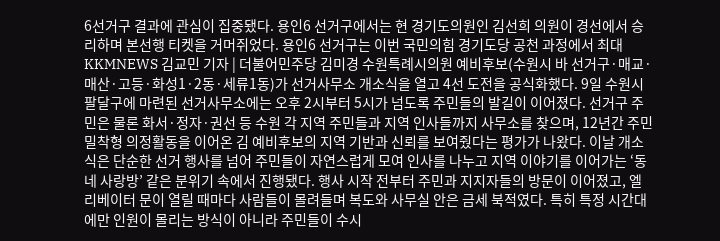6선거구 결과에 관심이 집중됐다. 용인6 선거구에서는 현 경기도의원인 김선희 의원이 경선에서 승리하며 본선행 티켓을 거머쥐었다. 용인6 선거구는 이번 국민의힘 경기도당 공천 과정에서 최대
KKMNEWS 김교민 기자 | 더불어민주당 김미경 수원특례시의원 예비후보(수원시 바 선거구·매교·매산·고등·화성1·2동·세류1동)가 선거사무소 개소식을 열고 4선 도전을 공식화했다. 9일 수원시 팔달구에 마련된 선거사무소에는 오후 2시부터 5시가 넘도록 주민들의 발길이 이어졌다. 선거구 주민은 물론 화서·정자·권선 등 수원 각 지역 주민들과 지역 인사들까지 사무소를 찾으며, 12년간 주민 밀착형 의정활동을 이어온 김 예비후보의 지역 기반과 신뢰를 보여줬다는 평가가 나왔다. 이날 개소식은 단순한 선거 행사를 넘어 주민들이 자연스럽게 모여 인사를 나누고 지역 이야기를 이어가는 ‘동네 사랑방’ 같은 분위기 속에서 진행됐다. 행사 시작 전부터 주민과 지지자들의 방문이 이어졌고, 엘리베이터 문이 열릴 때마다 사람들이 몰려들며 복도와 사무실 안은 금세 북적였다. 특히 특정 시간대에만 인원이 몰리는 방식이 아니라 주민들이 수시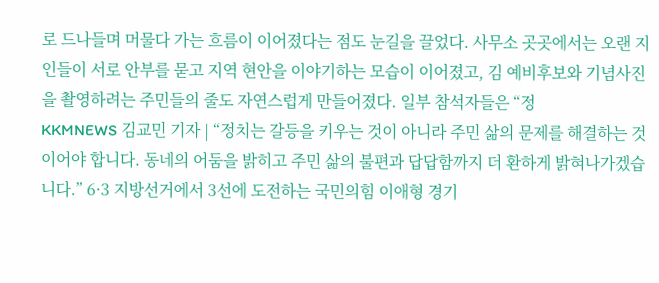로 드나들며 머물다 가는 흐름이 이어졌다는 점도 눈길을 끌었다. 사무소 곳곳에서는 오랜 지인들이 서로 안부를 묻고 지역 현안을 이야기하는 모습이 이어졌고, 김 예비후보와 기념사진을 촬영하려는 주민들의 줄도 자연스럽게 만들어졌다. 일부 참석자들은 “정
KKMNEWS 김교민 기자 | “정치는 갈등을 키우는 것이 아니라 주민 삶의 문제를 해결하는 것이어야 합니다. 동네의 어둠을 밝히고 주민 삶의 불편과 답답함까지 더 환하게 밝혀나가겠습니다.” 6·3 지방선거에서 3선에 도전하는 국민의힘 이애형 경기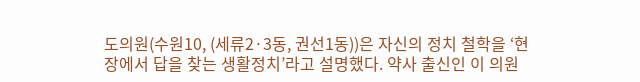도의원(수원10, (세류2·3동, 권선1동))은 자신의 정치 철학을 ‘현장에서 답을 찾는 생활정치’라고 설명했다. 약사 출신인 이 의원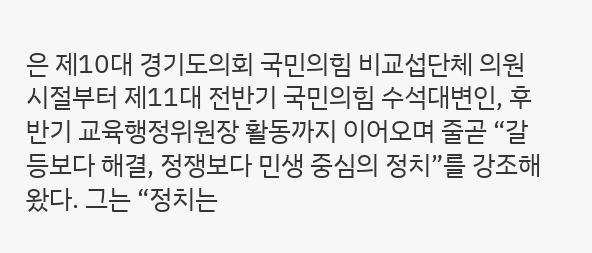은 제10대 경기도의회 국민의힘 비교섭단체 의원 시절부터 제11대 전반기 국민의힘 수석대변인, 후반기 교육행정위원장 활동까지 이어오며 줄곧 “갈등보다 해결, 정쟁보다 민생 중심의 정치”를 강조해왔다. 그는 “정치는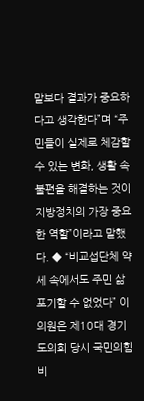말보다 결과가 중요하다고 생각한다”며 “주민들이 실제로 체감할 수 있는 변화, 생활 속 불편을 해결하는 것이 지방정치의 가장 중요한 역할”이라고 말했다. ◆ “비교섭단체 약세 속에서도 주민 삶 포기할 수 없었다” 이 의원은 제10대 경기도의회 당시 국민의힘 비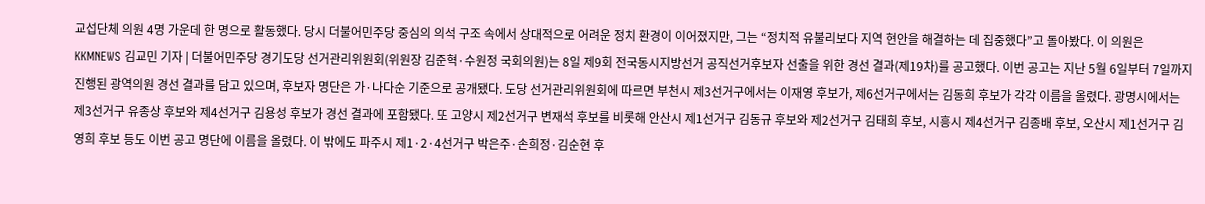교섭단체 의원 4명 가운데 한 명으로 활동했다. 당시 더불어민주당 중심의 의석 구조 속에서 상대적으로 어려운 정치 환경이 이어졌지만, 그는 “정치적 유불리보다 지역 현안을 해결하는 데 집중했다”고 돌아봤다. 이 의원은
KKMNEWS 김교민 기자 | 더불어민주당 경기도당 선거관리위원회(위원장 김준혁·수원정 국회의원)는 8일 제9회 전국동시지방선거 공직선거후보자 선출을 위한 경선 결과(제19차)를 공고했다. 이번 공고는 지난 5월 6일부터 7일까지 진행된 광역의원 경선 결과를 담고 있으며, 후보자 명단은 가·나다순 기준으로 공개됐다. 도당 선거관리위원회에 따르면 부천시 제3선거구에서는 이재영 후보가, 제6선거구에서는 김동희 후보가 각각 이름을 올렸다. 광명시에서는 제3선거구 유종상 후보와 제4선거구 김용성 후보가 경선 결과에 포함됐다. 또 고양시 제2선거구 변재석 후보를 비롯해 안산시 제1선거구 김동규 후보와 제2선거구 김태희 후보, 시흥시 제4선거구 김종배 후보, 오산시 제1선거구 김영희 후보 등도 이번 공고 명단에 이름을 올렸다. 이 밖에도 파주시 제1·2·4선거구 박은주·손희정·김순현 후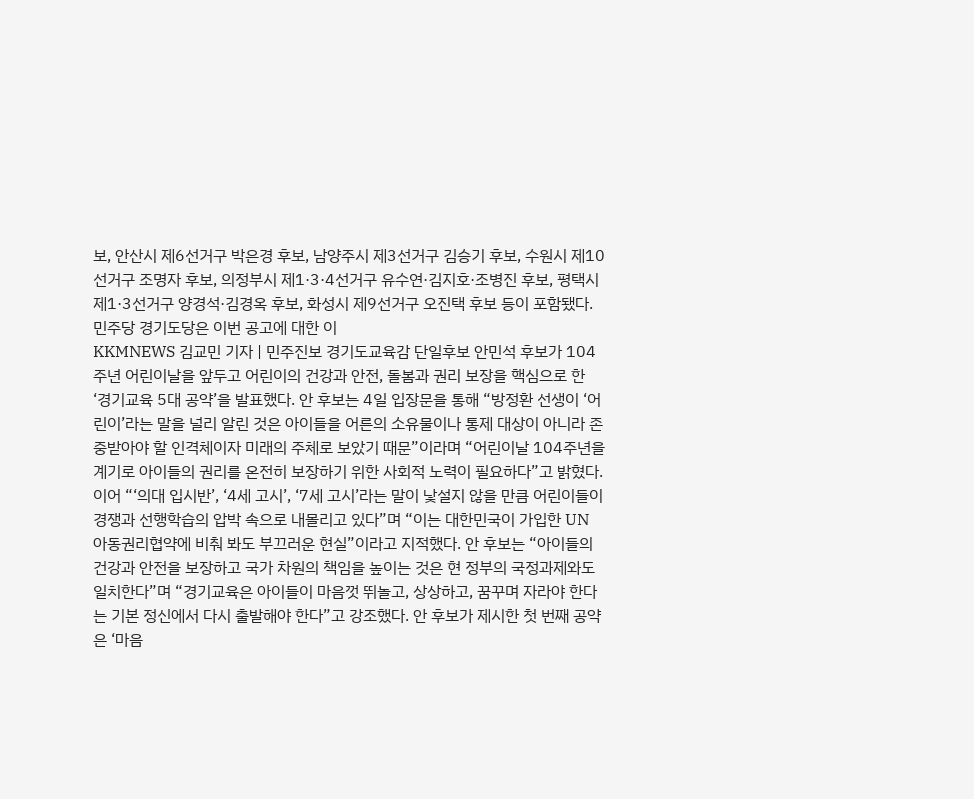보, 안산시 제6선거구 박은경 후보, 남양주시 제3선거구 김승기 후보, 수원시 제10선거구 조명자 후보, 의정부시 제1·3·4선거구 유수연·김지호·조병진 후보, 평택시 제1·3선거구 양경석·김경옥 후보, 화성시 제9선거구 오진택 후보 등이 포함됐다. 민주당 경기도당은 이번 공고에 대한 이
KKMNEWS 김교민 기자 | 민주진보 경기도교육감 단일후보 안민석 후보가 104주년 어린이날을 앞두고 어린이의 건강과 안전, 돌봄과 권리 보장을 핵심으로 한 ‘경기교육 5대 공약’을 발표했다. 안 후보는 4일 입장문을 통해 “방정환 선생이 ‘어린이’라는 말을 널리 알린 것은 아이들을 어른의 소유물이나 통제 대상이 아니라 존중받아야 할 인격체이자 미래의 주체로 보았기 때문”이라며 “어린이날 104주년을 계기로 아이들의 권리를 온전히 보장하기 위한 사회적 노력이 필요하다”고 밝혔다. 이어 “‘의대 입시반’, ‘4세 고시’, ‘7세 고시’라는 말이 낯설지 않을 만큼 어린이들이 경쟁과 선행학습의 압박 속으로 내몰리고 있다”며 “이는 대한민국이 가입한 UN 아동권리협약에 비춰 봐도 부끄러운 현실”이라고 지적했다. 안 후보는 “아이들의 건강과 안전을 보장하고 국가 차원의 책임을 높이는 것은 현 정부의 국정과제와도 일치한다”며 “경기교육은 아이들이 마음껏 뛰놀고, 상상하고, 꿈꾸며 자라야 한다는 기본 정신에서 다시 출발해야 한다”고 강조했다. 안 후보가 제시한 첫 번째 공약은 ‘마음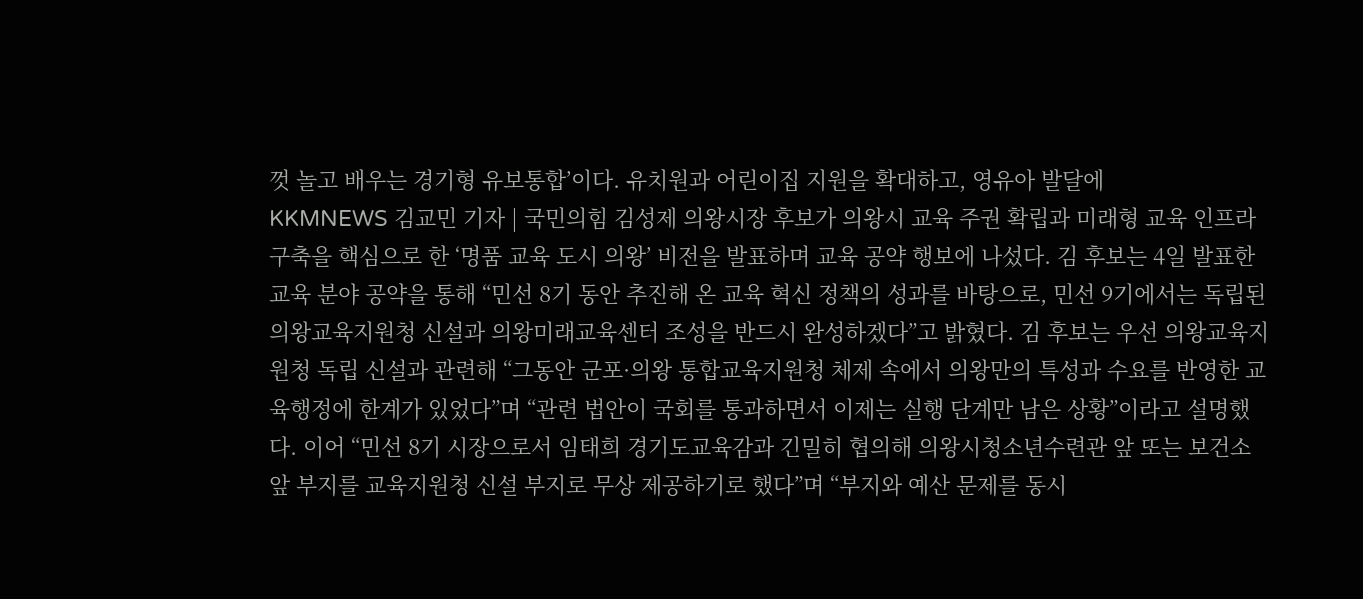껏 놀고 배우는 경기형 유보통합’이다. 유치원과 어린이집 지원을 확대하고, 영유아 발달에
KKMNEWS 김교민 기자 | 국민의힘 김성제 의왕시장 후보가 의왕시 교육 주권 확립과 미래형 교육 인프라 구축을 핵심으로 한 ‘명품 교육 도시 의왕’ 비전을 발표하며 교육 공약 행보에 나섰다. 김 후보는 4일 발표한 교육 분야 공약을 통해 “민선 8기 동안 추진해 온 교육 혁신 정책의 성과를 바탕으로, 민선 9기에서는 독립된 의왕교육지원청 신설과 의왕미래교육센터 조성을 반드시 완성하겠다”고 밝혔다. 김 후보는 우선 의왕교육지원청 독립 신설과 관련해 “그동안 군포·의왕 통합교육지원청 체제 속에서 의왕만의 특성과 수요를 반영한 교육행정에 한계가 있었다”며 “관련 법안이 국회를 통과하면서 이제는 실행 단계만 남은 상황”이라고 설명했다. 이어 “민선 8기 시장으로서 임태희 경기도교육감과 긴밀히 협의해 의왕시청소년수련관 앞 또는 보건소 앞 부지를 교육지원청 신설 부지로 무상 제공하기로 했다”며 “부지와 예산 문제를 동시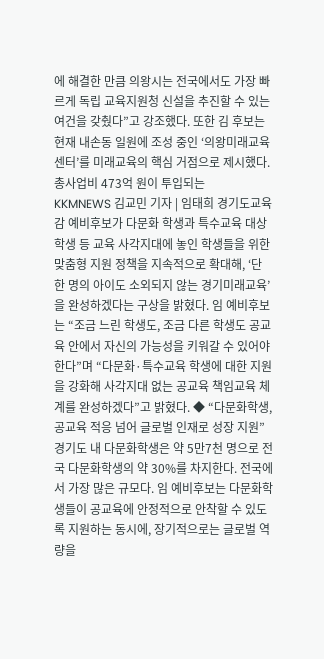에 해결한 만큼 의왕시는 전국에서도 가장 빠르게 독립 교육지원청 신설을 추진할 수 있는 여건을 갖췄다”고 강조했다. 또한 김 후보는 현재 내손동 일원에 조성 중인 ‘의왕미래교육센터’를 미래교육의 핵심 거점으로 제시했다. 총사업비 473억 원이 투입되는
KKMNEWS 김교민 기자 | 임태희 경기도교육감 예비후보가 다문화 학생과 특수교육 대상 학생 등 교육 사각지대에 놓인 학생들을 위한 맞춤형 지원 정책을 지속적으로 확대해, ‘단 한 명의 아이도 소외되지 않는 경기미래교육’을 완성하겠다는 구상을 밝혔다. 임 예비후보는 “조금 느린 학생도, 조금 다른 학생도 공교육 안에서 자신의 가능성을 키워갈 수 있어야 한다”며 “다문화·특수교육 학생에 대한 지원을 강화해 사각지대 없는 공교육 책임교육 체계를 완성하겠다”고 밝혔다. ◆ “다문화학생, 공교육 적응 넘어 글로벌 인재로 성장 지원” 경기도 내 다문화학생은 약 5만7천 명으로 전국 다문화학생의 약 30%를 차지한다. 전국에서 가장 많은 규모다. 임 예비후보는 다문화학생들이 공교육에 안정적으로 안착할 수 있도록 지원하는 동시에, 장기적으로는 글로벌 역량을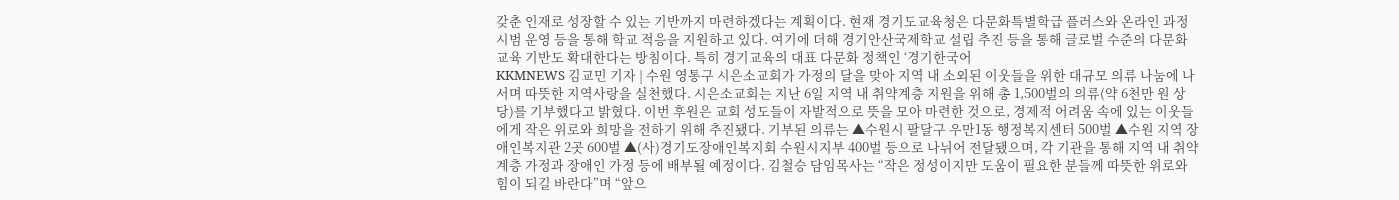갖춘 인재로 성장할 수 있는 기반까지 마련하겠다는 계획이다. 현재 경기도교육청은 다문화특별학급 플러스와 온라인 과정 시범 운영 등을 통해 학교 적응을 지원하고 있다. 여기에 더해 경기안산국제학교 설립 추진 등을 통해 글로벌 수준의 다문화교육 기반도 확대한다는 방침이다. 특히 경기교육의 대표 다문화 정책인 ‘경기한국어
KKMNEWS 김교민 기자 | 수원 영통구 시은소교회가 가정의 달을 맞아 지역 내 소외된 이웃들을 위한 대규모 의류 나눔에 나서며 따뜻한 지역사랑을 실천했다. 시은소교회는 지난 6일 지역 내 취약계층 지원을 위해 총 1,500벌의 의류(약 6천만 원 상당)를 기부했다고 밝혔다. 이번 후원은 교회 성도들이 자발적으로 뜻을 모아 마련한 것으로, 경제적 어려움 속에 있는 이웃들에게 작은 위로와 희망을 전하기 위해 추진됐다. 기부된 의류는 ▲수원시 팔달구 우만1동 행정복지센터 500벌 ▲수원 지역 장애인복지관 2곳 600벌 ▲(사)경기도장애인복지회 수원시지부 400벌 등으로 나뉘어 전달됐으며, 각 기관을 통해 지역 내 취약계층 가정과 장애인 가정 등에 배부될 예정이다. 김철승 담임목사는 “작은 정성이지만 도움이 필요한 분들께 따뜻한 위로와 힘이 되길 바란다”며 “앞으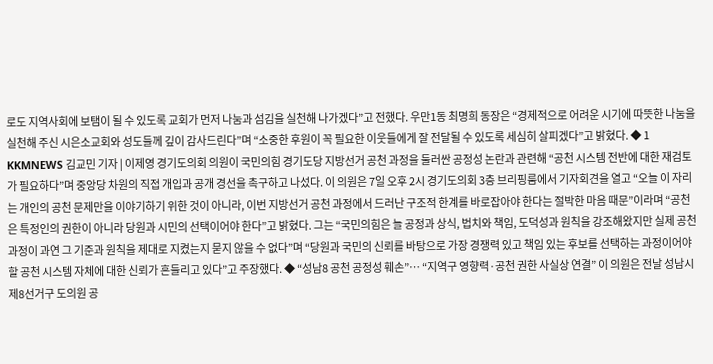로도 지역사회에 보탬이 될 수 있도록 교회가 먼저 나눔과 섬김을 실천해 나가겠다”고 전했다. 우만1동 최명희 동장은 “경제적으로 어려운 시기에 따뜻한 나눔을 실천해 주신 시은소교회와 성도들께 깊이 감사드린다”며 “소중한 후원이 꼭 필요한 이웃들에게 잘 전달될 수 있도록 세심히 살피겠다”고 밝혔다. ◆ 1
KKMNEWS 김교민 기자 | 이제영 경기도의회 의원이 국민의힘 경기도당 지방선거 공천 과정을 둘러싼 공정성 논란과 관련해 “공천 시스템 전반에 대한 재검토가 필요하다”며 중앙당 차원의 직접 개입과 공개 경선을 촉구하고 나섰다. 이 의원은 7일 오후 2시 경기도의회 3층 브리핑룸에서 기자회견을 열고 “오늘 이 자리는 개인의 공천 문제만을 이야기하기 위한 것이 아니라, 이번 지방선거 공천 과정에서 드러난 구조적 한계를 바로잡아야 한다는 절박한 마음 때문”이라며 “공천은 특정인의 권한이 아니라 당원과 시민의 선택이어야 한다”고 밝혔다. 그는 “국민의힘은 늘 공정과 상식, 법치와 책임, 도덕성과 원칙을 강조해왔지만 실제 공천 과정이 과연 그 기준과 원칙을 제대로 지켰는지 묻지 않을 수 없다”며 “당원과 국민의 신뢰를 바탕으로 가장 경쟁력 있고 책임 있는 후보를 선택하는 과정이어야 할 공천 시스템 자체에 대한 신뢰가 흔들리고 있다”고 주장했다. ◆ “성남8 공천 공정성 훼손”… “지역구 영향력·공천 권한 사실상 연결” 이 의원은 전날 성남시 제8선거구 도의원 공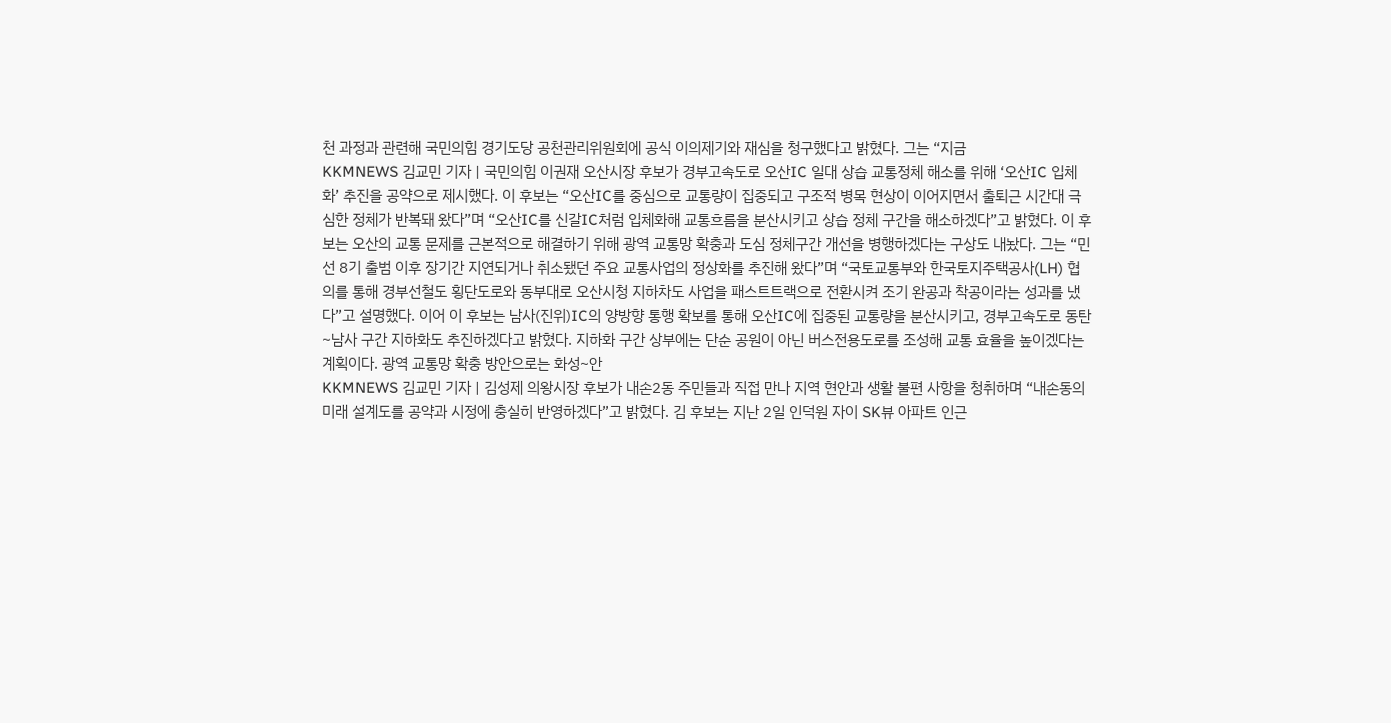천 과정과 관련해 국민의힘 경기도당 공천관리위원회에 공식 이의제기와 재심을 청구했다고 밝혔다. 그는 “지금
KKMNEWS 김교민 기자 | 국민의힘 이권재 오산시장 후보가 경부고속도로 오산IC 일대 상습 교통정체 해소를 위해 ‘오산IC 입체화’ 추진을 공약으로 제시했다. 이 후보는 “오산IC를 중심으로 교통량이 집중되고 구조적 병목 현상이 이어지면서 출퇴근 시간대 극심한 정체가 반복돼 왔다”며 “오산IC를 신갈IC처럼 입체화해 교통흐름을 분산시키고 상습 정체 구간을 해소하겠다”고 밝혔다. 이 후보는 오산의 교통 문제를 근본적으로 해결하기 위해 광역 교통망 확충과 도심 정체구간 개선을 병행하겠다는 구상도 내놨다. 그는 “민선 8기 출범 이후 장기간 지연되거나 취소됐던 주요 교통사업의 정상화를 추진해 왔다”며 “국토교통부와 한국토지주택공사(LH) 협의를 통해 경부선철도 횡단도로와 동부대로 오산시청 지하차도 사업을 패스트트랙으로 전환시켜 조기 완공과 착공이라는 성과를 냈다”고 설명했다. 이어 이 후보는 남사(진위)IC의 양방향 통행 확보를 통해 오산IC에 집중된 교통량을 분산시키고, 경부고속도로 동탄~남사 구간 지하화도 추진하겠다고 밝혔다. 지하화 구간 상부에는 단순 공원이 아닌 버스전용도로를 조성해 교통 효율을 높이겠다는 계획이다. 광역 교통망 확충 방안으로는 화성~안
KKMNEWS 김교민 기자 | 김성제 의왕시장 후보가 내손2동 주민들과 직접 만나 지역 현안과 생활 불편 사항을 청취하며 “내손동의 미래 설계도를 공약과 시정에 충실히 반영하겠다”고 밝혔다. 김 후보는 지난 2일 인덕원 자이 SK뷰 아파트 인근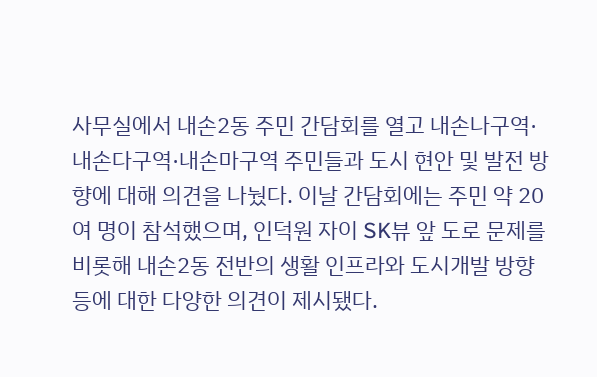사무실에서 내손2동 주민 간담회를 열고 내손나구역·내손다구역·내손마구역 주민들과 도시 현안 및 발전 방향에 대해 의견을 나눴다. 이날 간담회에는 주민 약 20여 명이 참석했으며, 인덕원 자이 SK뷰 앞 도로 문제를 비롯해 내손2동 전반의 생활 인프라와 도시개발 방향 등에 대한 다양한 의견이 제시됐다.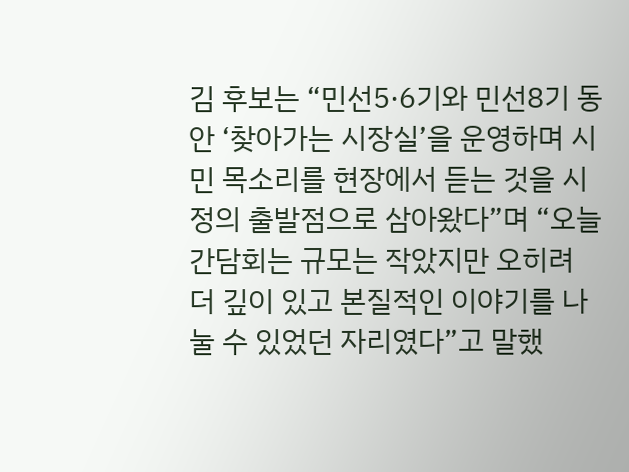김 후보는 “민선5·6기와 민선8기 동안 ‘찾아가는 시장실’을 운영하며 시민 목소리를 현장에서 듣는 것을 시정의 출발점으로 삼아왔다”며 “오늘 간담회는 규모는 작았지만 오히려 더 깊이 있고 본질적인 이야기를 나눌 수 있었던 자리였다”고 말했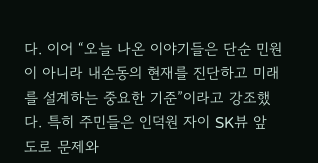다. 이어 “오늘 나온 이야기들은 단순 민원이 아니라 내손동의 현재를 진단하고 미래를 설계하는 중요한 기준”이라고 강조했다. 특히 주민들은 인덕원 자이 SK뷰 앞 도로 문제와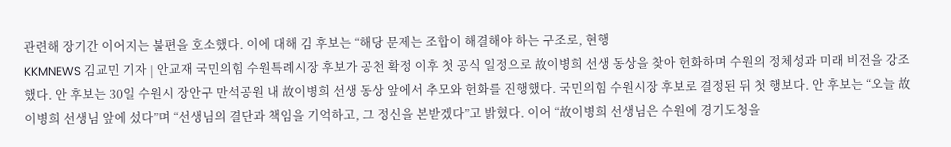관련해 장기간 이어지는 불편을 호소했다. 이에 대해 김 후보는 “해당 문제는 조합이 해결해야 하는 구조로, 현행
KKMNEWS 김교민 기자 | 안교재 국민의힘 수원특례시장 후보가 공천 확정 이후 첫 공식 일정으로 故이병희 선생 동상을 찾아 헌화하며 수원의 정체성과 미래 비전을 강조했다. 안 후보는 30일 수원시 장안구 만석공원 내 故이병희 선생 동상 앞에서 추모와 헌화를 진행했다. 국민의힘 수원시장 후보로 결정된 뒤 첫 행보다. 안 후보는 “오늘 故이병희 선생님 앞에 섰다”며 “선생님의 결단과 책임을 기억하고, 그 정신을 본받겠다”고 밝혔다. 이어 “故이병희 선생님은 수원에 경기도청을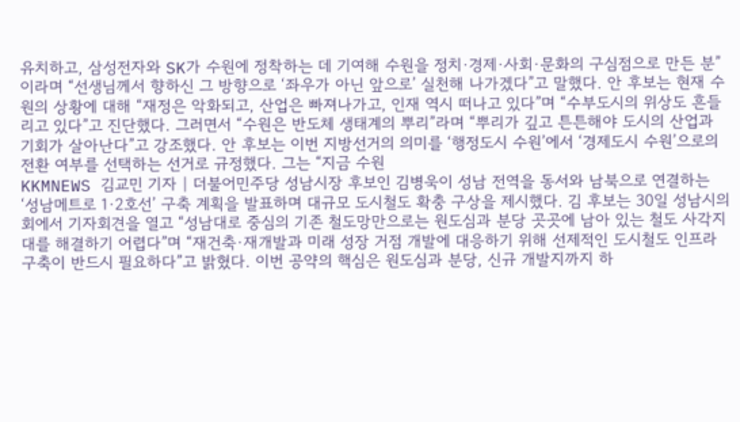유치하고, 삼성전자와 SK가 수원에 정착하는 데 기여해 수원을 정치·경제·사회·문화의 구심점으로 만든 분”이라며 “선생님께서 향하신 그 방향으로 ‘좌우가 아닌 앞으로’ 실천해 나가겠다”고 말했다. 안 후보는 현재 수원의 상황에 대해 “재정은 악화되고, 산업은 빠져나가고, 인재 역시 떠나고 있다”며 “수부도시의 위상도 흔들리고 있다”고 진단했다. 그러면서 “수원은 반도체 생태계의 뿌리”라며 “뿌리가 깊고 튼튼해야 도시의 산업과 기회가 살아난다”고 강조했다. 안 후보는 이번 지방선거의 의미를 ‘행정도시 수원’에서 ‘경제도시 수원’으로의 전환 여부를 선택하는 선거로 규정했다. 그는 “지금 수원
KKMNEWS 김교민 기자 | 더불어민주당 성남시장 후보인 김병욱이 성남 전역을 동서와 남북으로 연결하는 ‘성남메트로 1·2호선’ 구축 계획을 발표하며 대규모 도시철도 확충 구상을 제시했다. 김 후보는 30일 성남시의회에서 기자회견을 열고 “성남대로 중심의 기존 철도망만으로는 원도심과 분당 곳곳에 남아 있는 철도 사각지대를 해결하기 어렵다”며 “재건축·재개발과 미래 성장 거점 개발에 대응하기 위해 선제적인 도시철도 인프라 구축이 반드시 필요하다”고 밝혔다. 이번 공약의 핵심은 원도심과 분당, 신규 개발지까지 하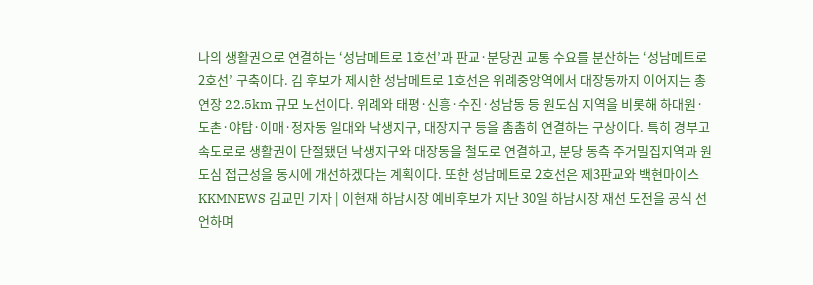나의 생활권으로 연결하는 ‘성남메트로 1호선’과 판교·분당권 교통 수요를 분산하는 ‘성남메트로 2호선’ 구축이다. 김 후보가 제시한 성남메트로 1호선은 위례중앙역에서 대장동까지 이어지는 총연장 22.5km 규모 노선이다. 위례와 태평·신흥·수진·성남동 등 원도심 지역을 비롯해 하대원·도촌·야탑·이매·정자동 일대와 낙생지구, 대장지구 등을 촘촘히 연결하는 구상이다. 특히 경부고속도로로 생활권이 단절됐던 낙생지구와 대장동을 철도로 연결하고, 분당 동측 주거밀집지역과 원도심 접근성을 동시에 개선하겠다는 계획이다. 또한 성남메트로 2호선은 제3판교와 백현마이스
KKMNEWS 김교민 기자 | 이현재 하남시장 예비후보가 지난 30일 하남시장 재선 도전을 공식 선언하며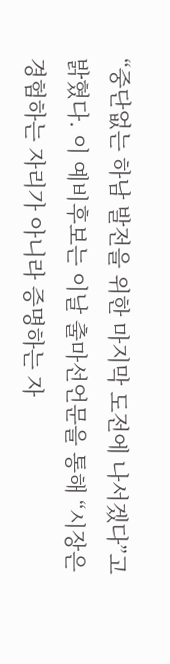“중단없는 하남 발전을 위한 마지막 도전에 나서겠다”고 밝혔다. 이 예비후보는 이날 출마선언문을 통해 “시장은 경험하는 자리가 아니라 증명하는 자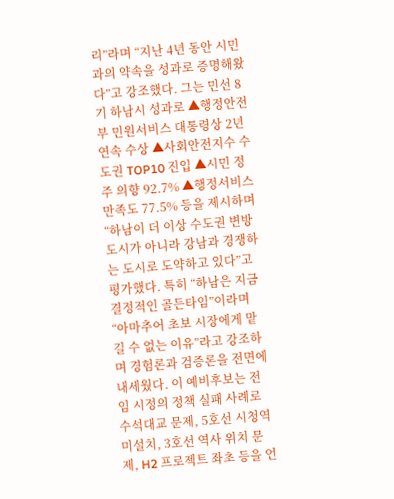리”라며 “지난 4년 동안 시민과의 약속을 성과로 증명해왔다”고 강조했다. 그는 민선 8기 하남시 성과로 ▲행정안전부 민원서비스 대통령상 2년 연속 수상 ▲사회안전지수 수도권 TOP10 진입 ▲시민 정주 의향 92.7% ▲행정서비스 만족도 77.5% 등을 제시하며 “하남이 더 이상 수도권 변방 도시가 아니라 강남과 경쟁하는 도시로 도약하고 있다”고 평가했다. 특히 “하남은 지금 결정적인 골든타임”이라며 “아마추어 초보 시장에게 맡길 수 없는 이유”라고 강조하며 경험론과 검증론을 전면에 내세웠다. 이 예비후보는 전임 시정의 정책 실패 사례로 수석대교 문제, 5호선 시청역 미설치, 3호선 역사 위치 문제, H2 프로젝트 좌초 등을 언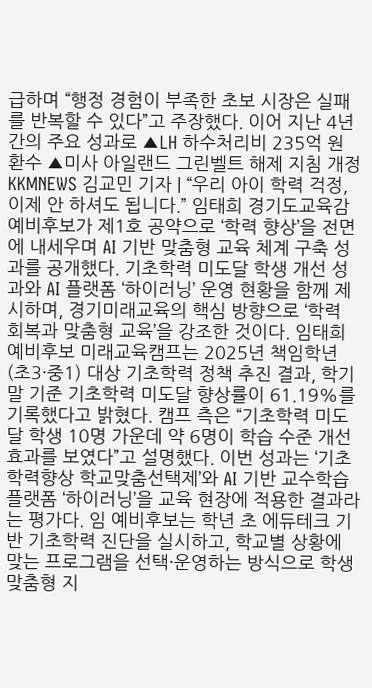급하며 “행정 경험이 부족한 초보 시장은 실패를 반복할 수 있다”고 주장했다. 이어 지난 4년간의 주요 성과로 ▲LH 하수처리비 235억 원 환수 ▲미사 아일랜드 그린벨트 해제 지침 개정
KKMNEWS 김교민 기자 | “우리 아이 학력 걱정, 이제 안 하셔도 됩니다.” 임태희 경기도교육감 예비후보가 제1호 공약으로 ‘학력 향상’을 전면에 내세우며 AI 기반 맞춤형 교육 체계 구축 성과를 공개했다. 기초학력 미도달 학생 개선 성과와 AI 플랫폼 ‘하이러닝’ 운영 현황을 함께 제시하며, 경기미래교육의 핵심 방향으로 ‘학력 회복과 맞춤형 교육’을 강조한 것이다. 임태희 예비후보 미래교육캠프는 2025년 책임학년(초3·중1) 대상 기초학력 정책 추진 결과, 학기 말 기준 기초학력 미도달 향상률이 61.19%를 기록했다고 밝혔다. 캠프 측은 “기초학력 미도달 학생 10명 가운데 약 6명이 학습 수준 개선 효과를 보였다”고 설명했다. 이번 성과는 ‘기초학력향상 학교맞춤선택제’와 AI 기반 교수학습 플랫폼 ‘하이러닝’을 교육 현장에 적용한 결과라는 평가다. 임 예비후보는 학년 초 에듀테크 기반 기초학력 진단을 실시하고, 학교별 상황에 맞는 프로그램을 선택·운영하는 방식으로 학생 맞춤형 지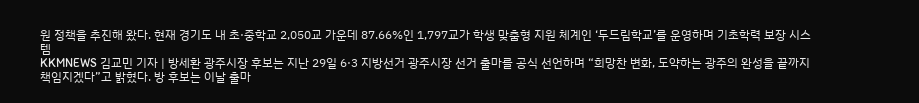원 정책을 추진해 왔다. 현재 경기도 내 초·중학교 2,050교 가운데 87.66%인 1,797교가 학생 맞춤형 지원 체계인 ‘두드림학교’를 운영하며 기초학력 보장 시스템
KKMNEWS 김교민 기자 | 방세환 광주시장 후보는 지난 29일 6·3 지방선거 광주시장 선거 출마를 공식 선언하며 “희망찬 변화, 도약하는 광주의 완성을 끝까지 책임지겠다”고 밝혔다. 방 후보는 이날 출마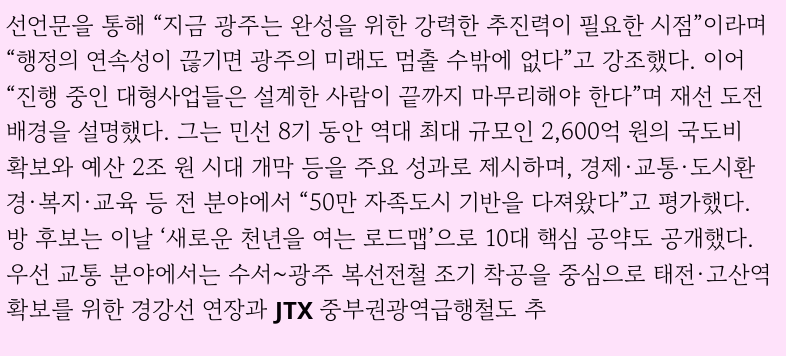선언문을 통해 “지금 광주는 완성을 위한 강력한 추진력이 필요한 시점”이라며 “행정의 연속성이 끊기면 광주의 미래도 멈출 수밖에 없다”고 강조했다. 이어 “진행 중인 대형사업들은 설계한 사람이 끝까지 마무리해야 한다”며 재선 도전 배경을 설명했다. 그는 민선 8기 동안 역대 최대 규모인 2,600억 원의 국도비 확보와 예산 2조 원 시대 개막 등을 주요 성과로 제시하며, 경제·교통·도시환경·복지·교육 등 전 분야에서 “50만 자족도시 기반을 다져왔다”고 평가했다. 방 후보는 이날 ‘새로운 천년을 여는 로드맵’으로 10대 핵심 공약도 공개했다. 우선 교통 분야에서는 수서~광주 복선전철 조기 착공을 중심으로 태전·고산역 확보를 위한 경강선 연장과 JTX 중부권광역급행철도 추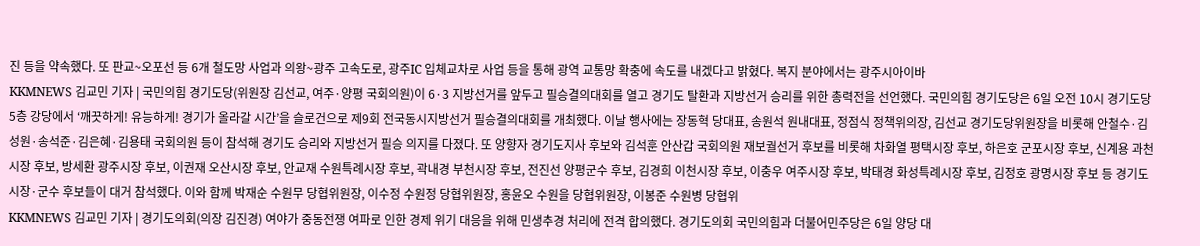진 등을 약속했다. 또 판교~오포선 등 6개 철도망 사업과 의왕~광주 고속도로, 광주IC 입체교차로 사업 등을 통해 광역 교통망 확충에 속도를 내겠다고 밝혔다. 복지 분야에서는 광주시아이바
KKMNEWS 김교민 기자 | 국민의힘 경기도당(위원장 김선교, 여주·양평 국회의원)이 6·3 지방선거를 앞두고 필승결의대회를 열고 경기도 탈환과 지방선거 승리를 위한 총력전을 선언했다. 국민의힘 경기도당은 6일 오전 10시 경기도당 5층 강당에서 ‘깨끗하게! 유능하게! 경기가 올라갈 시간’을 슬로건으로 제9회 전국동시지방선거 필승결의대회를 개최했다. 이날 행사에는 장동혁 당대표, 송원석 원내대표, 정점식 정책위의장, 김선교 경기도당위원장을 비롯해 안철수·김성원·송석준·김은혜·김용태 국회의원 등이 참석해 경기도 승리와 지방선거 필승 의지를 다졌다. 또 양향자 경기도지사 후보와 김석훈 안산갑 국회의원 재보궐선거 후보를 비롯해 차화열 평택시장 후보, 하은호 군포시장 후보, 신계용 과천시장 후보, 방세환 광주시장 후보, 이권재 오산시장 후보, 안교재 수원특례시장 후보, 곽내경 부천시장 후보, 전진선 양평군수 후보, 김경희 이천시장 후보, 이충우 여주시장 후보, 박태경 화성특례시장 후보, 김정호 광명시장 후보 등 경기도 시장·군수 후보들이 대거 참석했다. 이와 함께 박재순 수원무 당협위원장, 이수정 수원정 당협위원장, 홍윤오 수원을 당협위원장, 이봉준 수원병 당협위
KKMNEWS 김교민 기자 | 경기도의회(의장 김진경) 여야가 중동전쟁 여파로 인한 경제 위기 대응을 위해 민생추경 처리에 전격 합의했다. 경기도의회 국민의힘과 더불어민주당은 6일 양당 대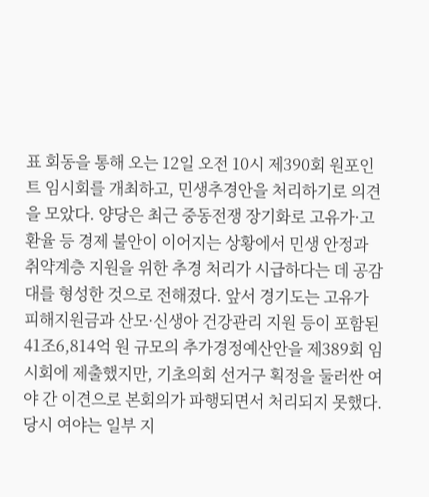표 회동을 통해 오는 12일 오전 10시 제390회 원포인트 임시회를 개최하고, 민생추경안을 처리하기로 의견을 모았다. 양당은 최근 중동전쟁 장기화로 고유가·고환율 등 경제 불안이 이어지는 상황에서 민생 안정과 취약계층 지원을 위한 추경 처리가 시급하다는 데 공감대를 형성한 것으로 전해졌다. 앞서 경기도는 고유가 피해지원금과 산모·신생아 건강관리 지원 등이 포함된 41조6,814억 원 규모의 추가경정예산안을 제389회 임시회에 제출했지만, 기초의회 선거구 획정을 둘러싼 여야 간 이견으로 본회의가 파행되면서 처리되지 못했다. 당시 여야는 일부 지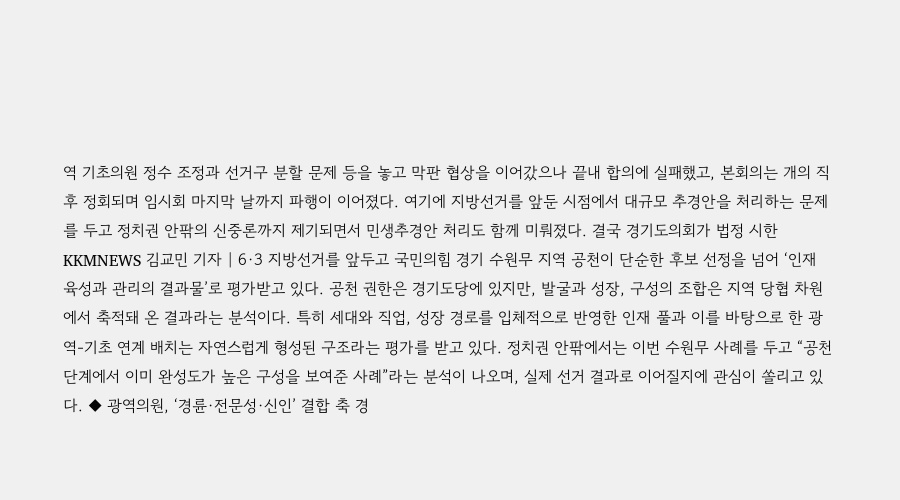역 기초의원 정수 조정과 선거구 분할 문제 등을 놓고 막판 협상을 이어갔으나 끝내 합의에 실패했고, 본회의는 개의 직후 정회되며 임시회 마지막 날까지 파행이 이어졌다. 여기에 지방선거를 앞둔 시점에서 대규모 추경안을 처리하는 문제를 두고 정치권 안팎의 신중론까지 제기되면서 민생추경안 처리도 함께 미뤄졌다. 결국 경기도의회가 법정 시한
KKMNEWS 김교민 기자 | 6·3 지방선거를 앞두고 국민의힘 경기 수원무 지역 공천이 단순한 후보 선정을 넘어 ‘인재 육성과 관리의 결과물’로 평가받고 있다. 공천 권한은 경기도당에 있지만, 발굴과 성장, 구성의 조합은 지역 당협 차원에서 축적돼 온 결과라는 분석이다. 특히 세대와 직업, 성장 경로를 입체적으로 반영한 인재 풀과 이를 바탕으로 한 광역-기초 연계 배치는 자연스럽게 형성된 구조라는 평가를 받고 있다. 정치권 안팎에서는 이번 수원무 사례를 두고 “공천 단계에서 이미 완성도가 높은 구성을 보여준 사례”라는 분석이 나오며, 실제 선거 결과로 이어질지에 관심이 쏠리고 있다. ◆ 광역의원, ‘경륜·전문성·신인’ 결합 축 경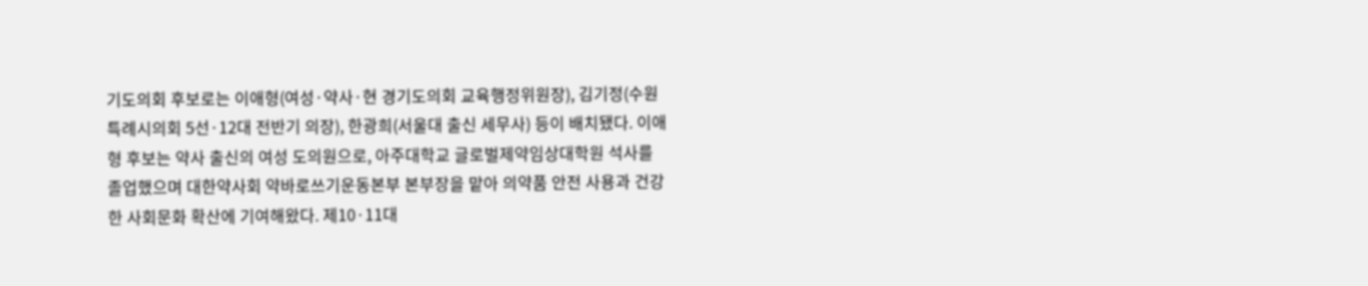기도의회 후보로는 이애형(여성·약사·현 경기도의회 교육행정위원장), 김기정(수원특례시의회 5선·12대 전반기 의장), 한광희(서울대 출신 세무사) 등이 배치됐다. 이애형 후보는 약사 출신의 여성 도의원으로, 아주대학교 글로벌제약임상대학원 석사를 졸업했으며 대한약사회 약바로쓰기운동본부 본부장을 맡아 의약품 안전 사용과 건강한 사회문화 확산에 기여해왔다. 제10·11대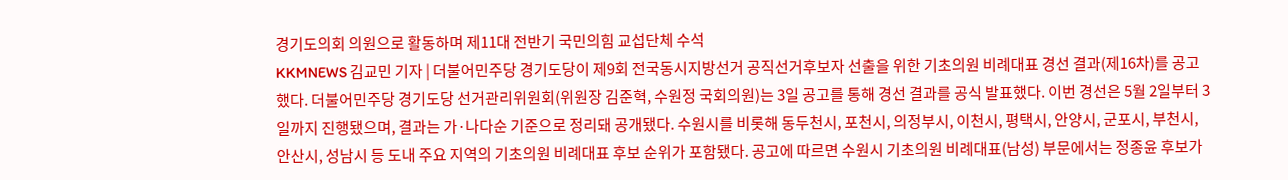경기도의회 의원으로 활동하며 제11대 전반기 국민의힘 교섭단체 수석
KKMNEWS 김교민 기자 | 더불어민주당 경기도당이 제9회 전국동시지방선거 공직선거후보자 선출을 위한 기초의원 비례대표 경선 결과(제16차)를 공고했다. 더불어민주당 경기도당 선거관리위원회(위원장 김준혁, 수원정 국회의원)는 3일 공고를 통해 경선 결과를 공식 발표했다. 이번 경선은 5월 2일부터 3일까지 진행됐으며, 결과는 가·나다순 기준으로 정리돼 공개됐다. 수원시를 비롯해 동두천시, 포천시, 의정부시, 이천시, 평택시, 안양시, 군포시, 부천시, 안산시, 성남시 등 도내 주요 지역의 기초의원 비례대표 후보 순위가 포함됐다. 공고에 따르면 수원시 기초의원 비례대표(남성) 부문에서는 정종윤 후보가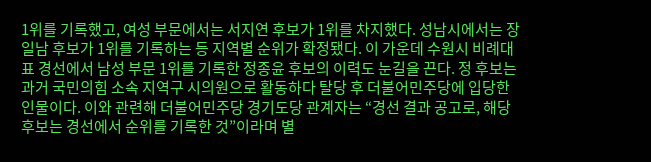1위를 기록했고, 여성 부문에서는 서지연 후보가 1위를 차지했다. 성남시에서는 장일남 후보가 1위를 기록하는 등 지역별 순위가 확정됐다. 이 가운데 수원시 비례대표 경선에서 남성 부문 1위를 기록한 정종윤 후보의 이력도 눈길을 끈다. 정 후보는 과거 국민의힘 소속 지역구 시의원으로 활동하다 탈당 후 더불어민주당에 입당한 인물이다. 이와 관련해 더불어민주당 경기도당 관계자는 “경선 결과 공고로, 해당 후보는 경선에서 순위를 기록한 것”이라며 별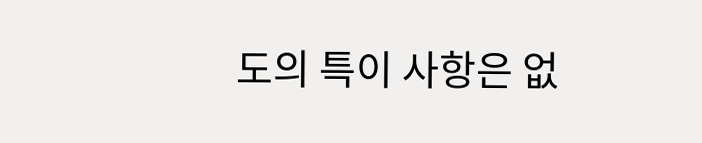도의 특이 사항은 없